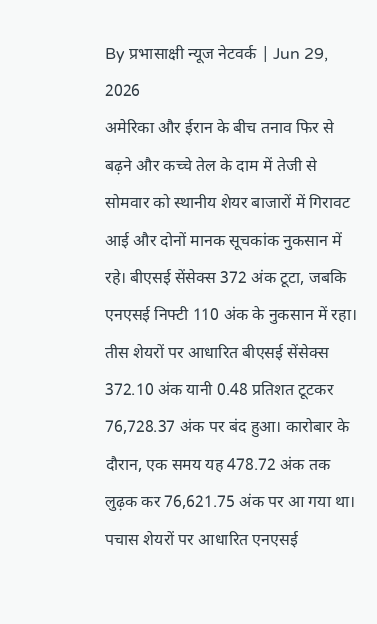By प्रभासाक्षी न्यूज नेटवर्क | Jun 29, 2026
अमेरिका और ईरान के बीच तनाव फिर से बढ़ने और कच्चे तेल के दाम में तेजी से सोमवार को स्थानीय शेयर बाजारों में गिरावट आई और दोनों मानक सूचकांक नुकसान में रहे। बीएसई सेंसेक्स 372 अंक टूटा, जबकि एनएसई निफ्टी 110 अंक के नुकसान में रहा। तीस शेयरों पर आधारित बीएसई सेंसेक्स 372.10 अंक यानी 0.48 प्रतिशत टूटकर 76,728.37 अंक पर बंद हुआ। कारोबार के दौरान, एक समय यह 478.72 अंक तक लुढ़क कर 76,621.75 अंक पर आ गया था। पचास शेयरों पर आधारित एनएसई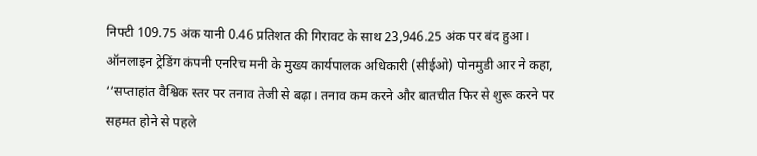निफ्टी 109.75 अंक यानी 0.46 प्रतिशत की गिरावट के साथ 23,946.25 अंक पर बंद हुआ।
ऑनलाइन ट्रेडिंग कंपनी एनरिच मनी के मुख्य कार्यपालक अधिकारी (सीईओ) पोनमुडी आर ने कहा, ‘‘सप्ताहांत वैश्विक स्तर पर तनाव तेजी से बढ़ा। तनाव कम करने और बातचीत फिर से शुरू करने पर सहमत होने से पहले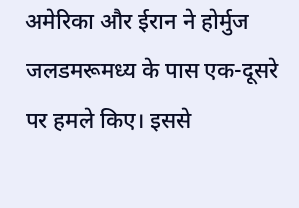अमेरिका और ईरान ने होर्मुज जलडमरूमध्य के पास एक-दूसरे पर हमले किए। इससे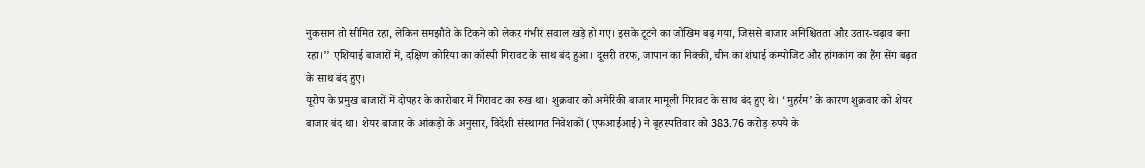नुकसान तो सीमित रहा, लेकिन समझौते के टिकने को लेकर गंभीर सवाल खड़े हो गए। इसके टूटने का जोखिम बढ़ गया, जिससे बाजार अनिश्चितता और उतार-चढ़ाव बना रहा।’’ एशियाई बाजारों में, दक्षिण कोरिया का कॉस्पी गिरावट के साथ बंद हुआ। दूसरी तरफ, जापान का निक्की, चीन का शंघाई कम्पोजिट और हांगकांग का हैंग सेंग बढ़त के साथ बंद हुए।
यूरोप के प्रमुख बाजारों में दोपहर के कारोबार में गिरावट का रुख था। शुक्रवार को अमेरिकी बाजार मामूली गिरावट के साथ बंद हुए थे। ‘मुहर्रम’ के कारण शुक्रवार को शेयर बाजार बंद था। शेयर बाजार के आंकड़ों के अनुसार, विदेशी संस्थागत निवेशकों (एफआईआई) ने बृहस्पतिवार को 383.76 करोड़ रुपये के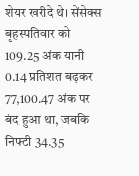शेयर खरीदे थे। सेंसेक्स बृहस्पतिवार को 109.25 अंक यानी 0.14 प्रतिशत बढ़कर 77,100.47 अंक पर बंद हुआ था, जबकि निफ्टी 34.35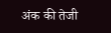अंक की तेजी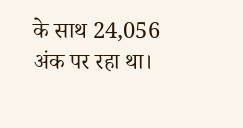के साथ 24,056 अंक पर रहा था।